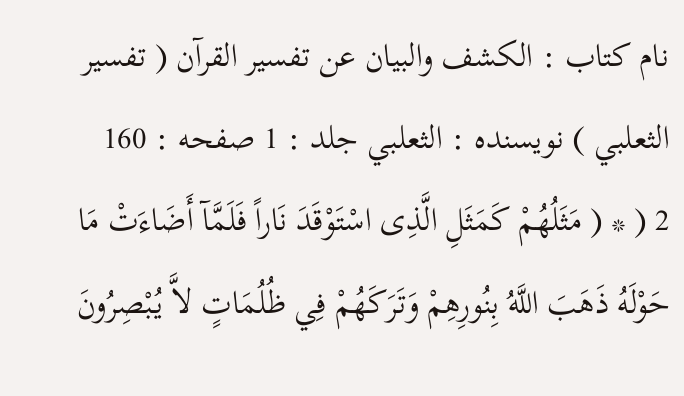نام کتاب : الكشف والبيان عن تفسير القرآن ( تفسير الثعلبي ) نویسنده : الثعلبي جلد : 1 صفحه : 160
2 ( * ( مَثَلُهُمْ كَمَثَلِ الَّذِى اسْتَوْقَدَ نَاراً فَلَمَّآ أَضَاءَتْ مَا حَوْلَهُ ذَهَبَ اللَّهُ بِنُورِهِمْ وَتَرَكَهُمْ فِي ظُلُمَاتٍ لاَّ يُبْصِرُونَ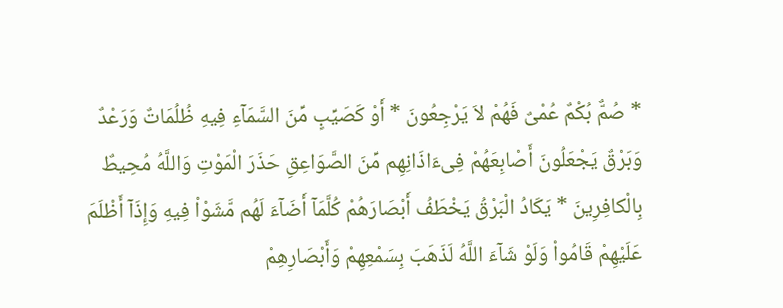* صُمٌّ بُكْمٌ عُمْىٌ فَهُمْ لاَ يَرْجِعُونَ * أَوْ كَصَيِّبٍ مِّنَ السَّمَآءِ فِيهِ ظُلُمَاتٌ وَرَعْدٌ وَبَرْقٌ يَجْعَلُونَ أَصْابِعَهُمْ فِىءَاذَانِهِم مِّنَ الصَّوَاعِقِ حَذَرَ الْمَوْتِ وَاللَّهُ مُحِيطٌ بِالْكافِرِينَ * يَكَادُ الْبَرْقُ يَخْطَفُ أَبْصَارَهُمْ كُلَّمَآ أَضَآءَ لَهُم مَّشَوْاْ فِيهِ وَإِذَآ أَظْلَمَ عَلَيْهِمْ قَامُواْ وَلَوْ شَآءَ اللَّهُ لَذَهَبَ بِسَمْعِهِمْ وَأَبْصَارِهِمْ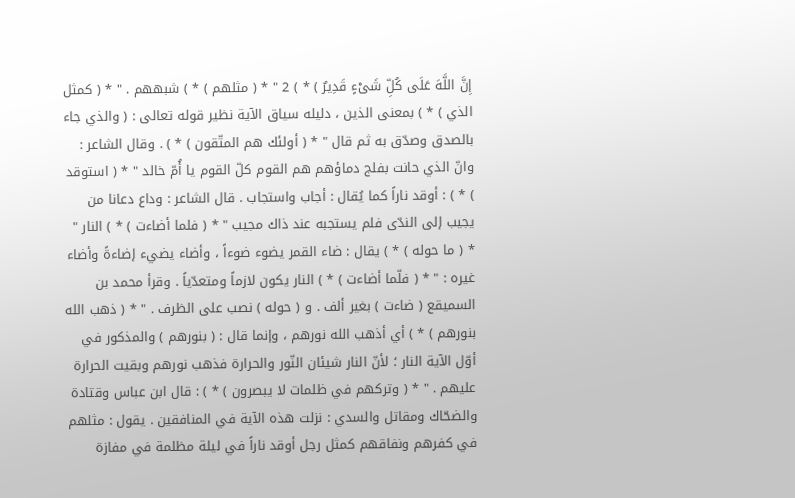إِنَّ اللَّهَ عَلَى كُلِّ شَىْءٍ قَدِيرٌ ) * ) 2 " * ( مثلهم ) * ) شبههم . " * ( كمثل الذي ) * ) بمعنى الذين ، دليله سياق الآية نظير قوله تعالى : ( والذي جاء بالصدق وصدّق به ثم قال " * ( أولئك هم المتّقون ) * ) . وقال الشاعر : وانّ الذي حانت بفلج دماؤهم هم القوم كلّ القوم يا أُمّ خالد " * ( استوقد ) * ) : أوقد ناراً كما يُقال : أجاب واستجاب . قال الشاعر : وداع دعانا من يجيب إلى الندّى فلم يستجبه عند ذاك مجيب " * ( فلما أضاءت ) * ) النار " * ( ما حوله ) * ) يقال : ضاء القمر يضوء ضوءاً ، وأضاء يضيء إضاءةً وأضاء غيره : " * ( فلّما أضاءت ) * ) النار يكون لازماً ومتعدّياً . وقرأ محمد بن السميقع ( ضاءت ) بغير ألف . و ( حوله ) نصب على الظرف . " * ( ذهب الله بنورهم ) * ) أي أذهب الله نورهم ، وإنما قال : ( بنورهم ) والمذكور في أوّل الآية النار ؛ لأنّ النار شيئان النّور والحرارة فذهب نورهم وبقيت الحرارة عليهم . " * ( وتركهم في ظلمات لا يبصرون ) * ) : قال ابن عباس وقتادة والضحّاك ومقاتل والسدي : نزلت هذه الآية في المنافقين . يقول : مثلهم في كفرهم ونفاقهم كمثل رجل أوقد ناراً في ليلة مظلمة في مفازة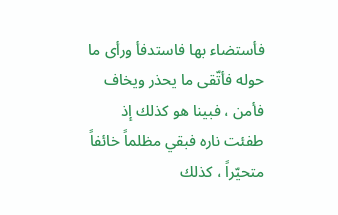فأستضاء بها فاستدفأ ورأى ما حوله فأتّقى ما يحذر ويخاف فأمن ، فبينا هو كذلك إذ طفئت ناره فبقي مظلماً خائفاً متحيّراً ، كذلك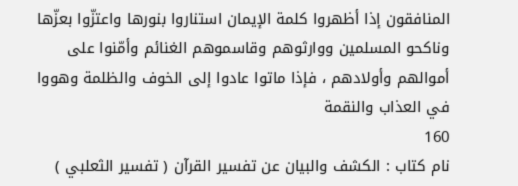المنافقون إذا أظهروا كلمة الإيمان استناروا بنورها واعتزّوا بعزّها وناكحو المسلمين ووارثوهم وقاسموهم الغنائم وأمّنوا على أموالهم وأولادهم ، فإذا ماتوا عادوا إلى الخوف والظلمة وهووا في العذاب والنقمة
160
نام کتاب : الكشف والبيان عن تفسير القرآن ( تفسير الثعلبي )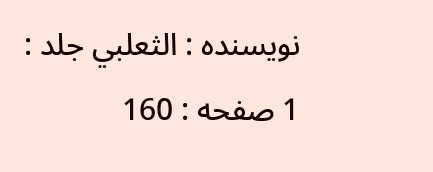نویسنده : الثعلبي جلد : 1 صفحه : 160